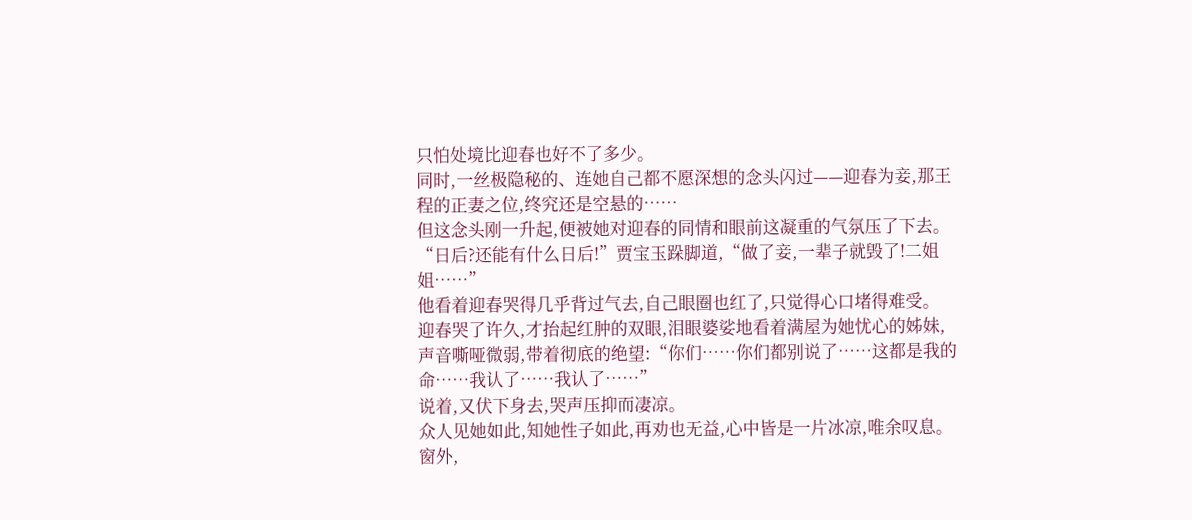只怕处境比迎春也好不了多少。
同时,一丝极隐秘的、连她自己都不愿深想的念头闪过——迎春为妾,那王程的正妻之位,终究还是空悬的……
但这念头刚一升起,便被她对迎春的同情和眼前这凝重的气氛压了下去。
“日后?还能有什么日后!”贾宝玉跺脚道,“做了妾,一辈子就毁了!二姐姐……”
他看着迎春哭得几乎背过气去,自己眼圈也红了,只觉得心口堵得难受。
迎春哭了许久,才抬起红肿的双眼,泪眼婆娑地看着满屋为她忧心的姊妹,声音嘶哑微弱,带着彻底的绝望:“你们……你们都别说了……这都是我的命……我认了……我认了……”
说着,又伏下身去,哭声压抑而凄凉。
众人见她如此,知她性子如此,再劝也无益,心中皆是一片冰凉,唯余叹息。
窗外,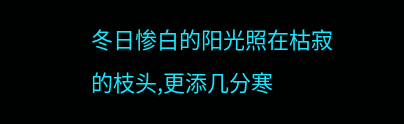冬日惨白的阳光照在枯寂的枝头,更添几分寒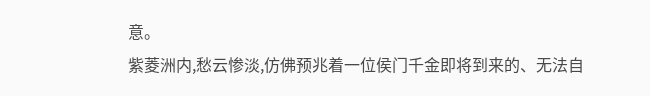意。
紫菱洲内,愁云惨淡,仿佛预兆着一位侯门千金即将到来的、无法自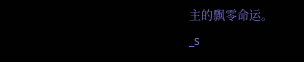主的飘零命运。
_s